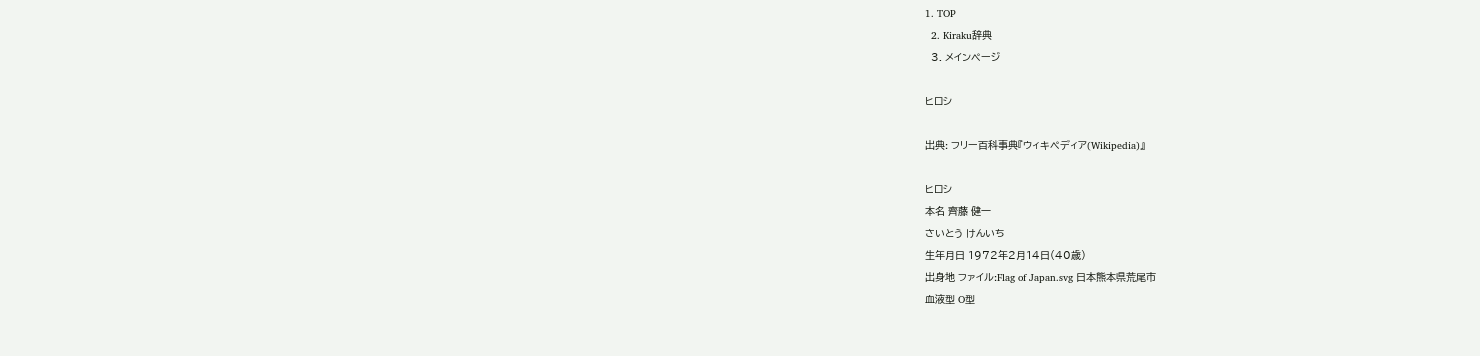1. TOP
  2. Kiraku辞典
  3. メインページ

ヒロシ

出典: フリー百科事典『ウィキペディア(Wikipedia)』

ヒロシ
本名 齊藤 健一
さいとう けんいち
生年月日 1972年2月14日(40歳)
出身地 ファイル:Flag of Japan.svg 日本熊本県荒尾市
血液型 O型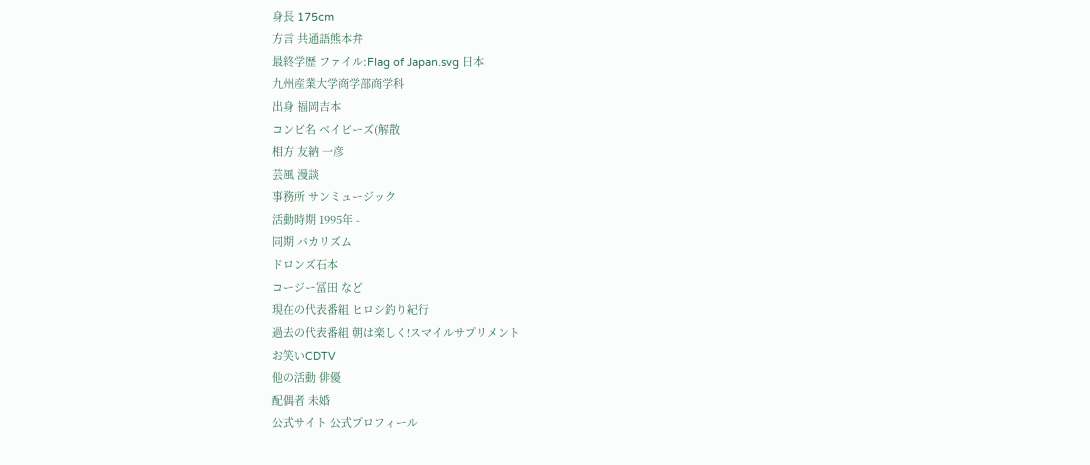身長 175cm
方言 共通語熊本弁
最終学歴 ファイル:Flag of Japan.svg 日本
九州産業大学商学部商学科
出身 福岡吉本
コンビ名 ベイビーズ(解散
相方 友納 一彦
芸風 漫談
事務所 サンミュージック
活動時期 1995年 -
同期 バカリズム
ドロンズ石本
コージー冨田 など
現在の代表番組 ヒロシ釣り紀行
過去の代表番組 朝は楽しく!スマイルサプリメント
お笑いCDTV
他の活動 俳優
配偶者 未婚
公式サイト 公式プロフィール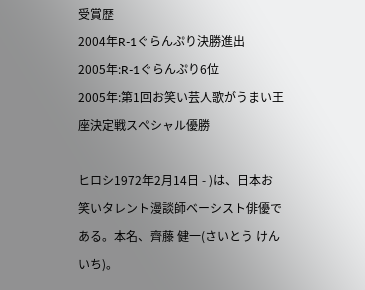受賞歴
2004年R-1ぐらんぷり決勝進出
2005年:R-1ぐらんぷり6位
2005年:第1回お笑い芸人歌がうまい王座決定戦スペシャル優勝

ヒロシ1972年2月14日 - )は、日本お笑いタレント漫談師ベーシスト俳優である。本名、齊藤 健一(さいとう けんいち)。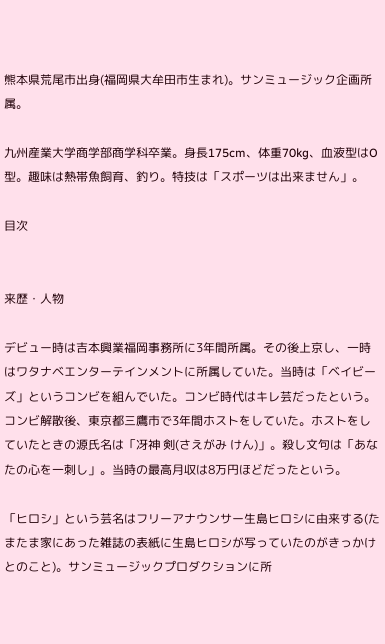熊本県荒尾市出身(福岡県大牟田市生まれ)。サンミュージック企画所属。

九州産業大学商学部商学科卒業。身長175cm、体重70kg、血液型はO型。趣味は熱帯魚飼育、釣り。特技は「スポーツは出来ません」。

目次


来歴・人物

デビュー時は吉本興業福岡事務所に3年間所属。その後上京し、一時はワタナベエンターテインメントに所属していた。当時は「ベイビーズ」というコンビを組んでいた。コンビ時代はキレ芸だったという。コンビ解散後、東京都三鷹市で3年間ホストをしていた。ホストをしていたときの源氏名は「冴神 剣(さえがみ けん)」。殺し文句は「あなたの心を一刺し」。当時の最高月収は8万円ほどだったという。

「ヒロシ」という芸名はフリーアナウンサー生島ヒロシに由来する(たまたま家にあった雑誌の表紙に生島ヒロシが写っていたのがきっかけとのこと)。サンミュージックプロダクションに所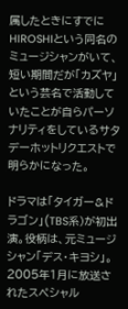属したときにすでにHIROSHIという同名のミュージシャンがいて、短い期間だが「カズヤ」という芸名で活動していたことが自らパーソナリティをしているサタデーホットリクエストで明らかになった。

ドラマは「タイガー&ドラゴン」(TBS系)が初出演。役柄は、元ミュージシャン「デス・キヨシ」。2005年1月に放送されたスペシャル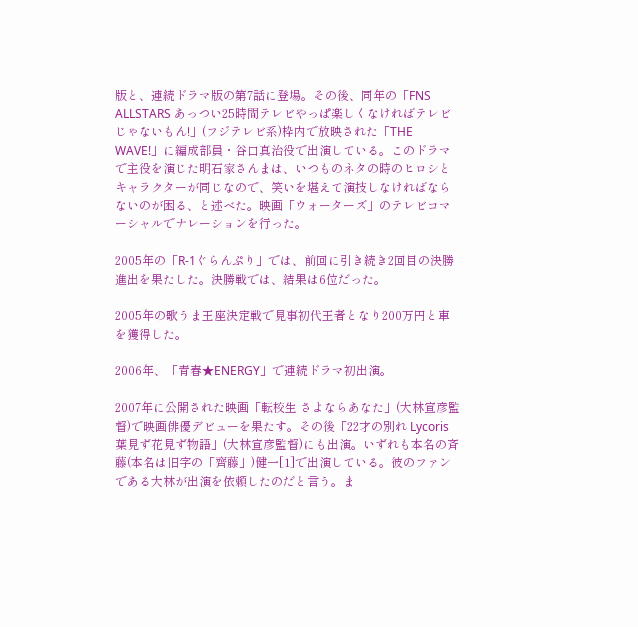版と、連続ドラマ版の第7話に登場。その後、同年の「FNS ALLSTARS あっつい25時間テレビやっぱ楽しくなければテレビじゃないもん!」(フジテレビ系)枠内で放映された「THE WAVE!」に編成部員・谷口真治役で出演している。このドラマで主役を演じた明石家さんまは、いつものネタの時のヒロシとキャラクターが同じなので、笑いを堪えて演技しなければならないのが困る、と述べた。映画「ウォーターズ」のテレビコマーシャルでナレーションを行った。

2005年の「R-1ぐらんぷり」では、前回に引き続き2回目の決勝進出を果たした。決勝戦では、結果は6位だった。

2005年の歌うま王座決定戦で見事初代王者となり200万円と車を獲得した。

2006年、「青春★ENERGY」で連続ドラマ初出演。

2007年に公開された映画「転校生 さよならあなた」(大林宣彦監督)で映画俳優デビューを果たす。その後「22才の別れ Lycoris 葉見ず花見ず物語」(大林宣彦監督)にも出演。いずれも本名の斉藤(本名は旧字の「齊藤」)健一[1]で出演している。彼のファンである大林が出演を依頼したのだと言う。ま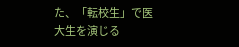た、「転校生」で医大生を演じる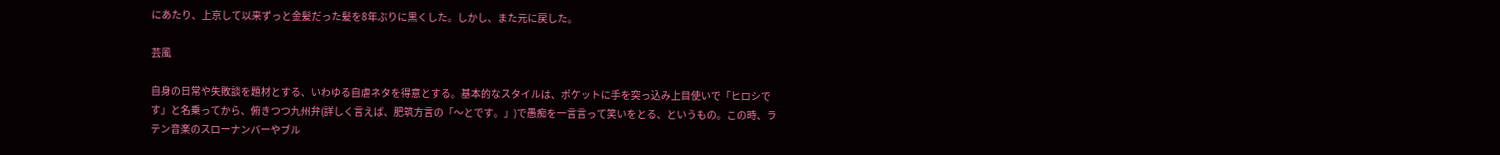にあたり、上京して以来ずっと金髪だった髪を8年ぶりに黒くした。しかし、また元に戻した。

芸風

自身の日常や失敗談を題材とする、いわゆる自虐ネタを得意とする。基本的なスタイルは、ポケットに手を突っ込み上目使いで「ヒロシです」と名乗ってから、俯きつつ九州弁(詳しく言えば、肥筑方言の「〜とです。」)で愚痴を一言言って笑いをとる、というもの。この時、ラテン音楽のスローナンバーやブル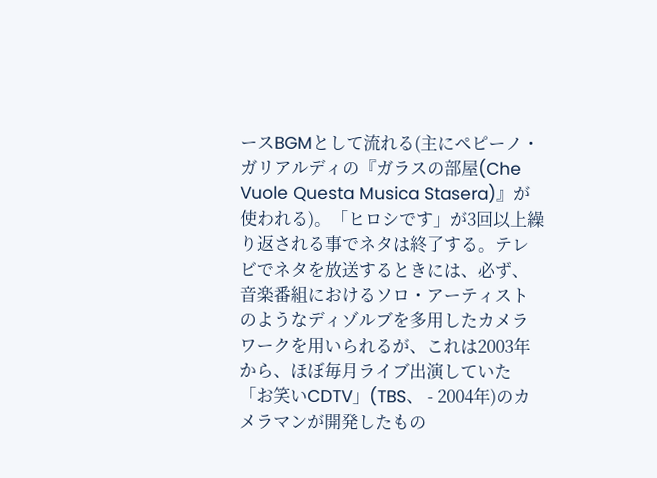ースBGMとして流れる(主にペピーノ・ガリアルディの『ガラスの部屋(Che Vuole Questa Musica Stasera)』が使われる)。「ヒロシです」が3回以上繰り返される事でネタは終了する。テレビでネタを放送するときには、必ず、音楽番組におけるソロ・アーティストのようなディゾルブを多用したカメラワークを用いられるが、これは2003年から、ほぼ毎月ライブ出演していた「お笑いCDTV」(TBS、 - 2004年)のカメラマンが開発したもの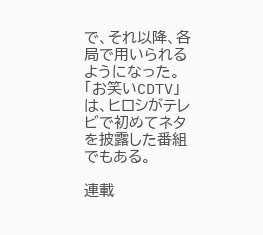で、それ以降、各局で用いられるようになった。「お笑いCDTV」は、ヒロシがテレビで初めてネタを披露した番組でもある。

連載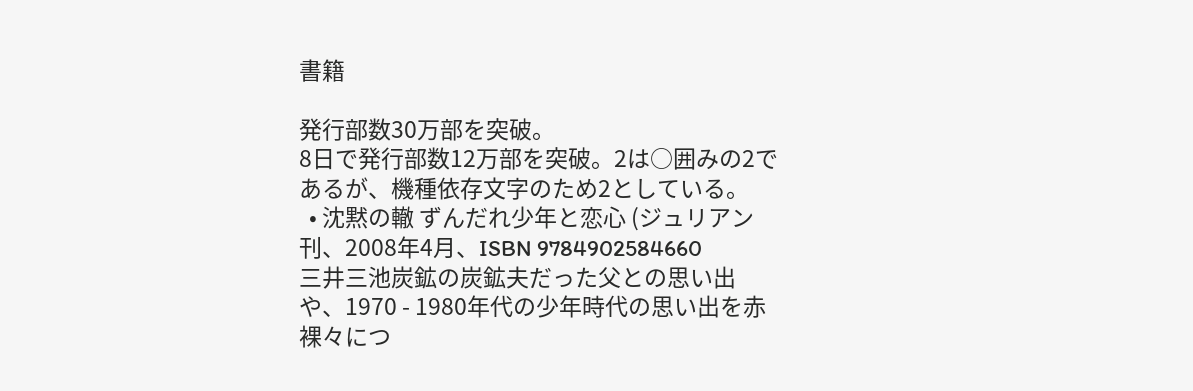書籍

発行部数30万部を突破。
8日で発行部数12万部を突破。2は○囲みの2であるが、機種依存文字のため2としている。
  • 沈黙の轍 ずんだれ少年と恋心 (ジュリアン刊、2008年4月、ISBN 9784902584660
三井三池炭鉱の炭鉱夫だった父との思い出や、1970 - 1980年代の少年時代の思い出を赤裸々につ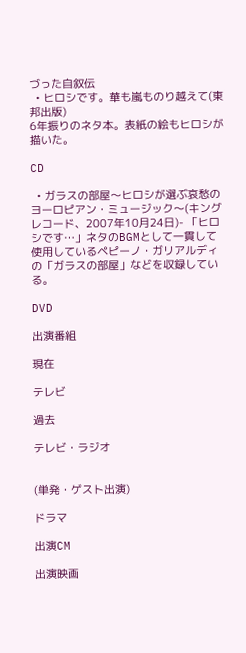づった自叙伝
  • ヒロシです。華も嵐ものり越えて(東邦出版)
6年振りのネタ本。表紙の絵もヒロシが描いた。

CD

  • ガラスの部屋〜ヒロシが選ぶ哀愁のヨーロピアン・ミュージック〜(キングレコード、2007年10月24日)- 「ヒロシです…」ネタのBGMとして一貫して使用しているペピーノ・ガリアルディの「ガラスの部屋」などを収録している。

DVD

出演番組

現在

テレビ

過去

テレビ・ラジオ


(単発・ゲスト出演)

ドラマ

出演CM

出演映画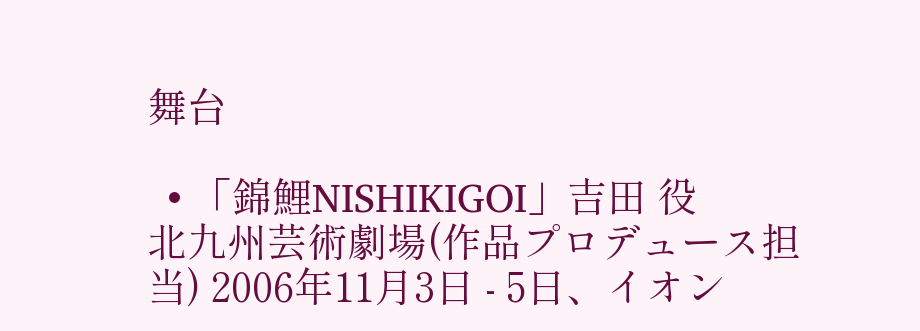舞台

  • 「錦鯉NISHIKIGOI」吉田 役
北九州芸術劇場(作品プロデュース担当) 2006年11月3日 - 5日、イオン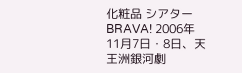化粧品 シアターBRAVA! 2006年11月7日・8日、天王洲銀河劇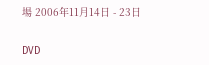場 2006年11月14日 - 23日

DVD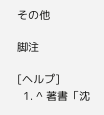その他

脚注

[ヘルプ]
  1. ^ 著書「沈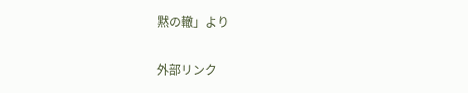黙の轍」より

外部リンク